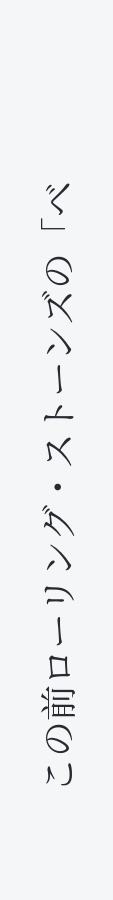この前ローリング・ストーンズの「ベ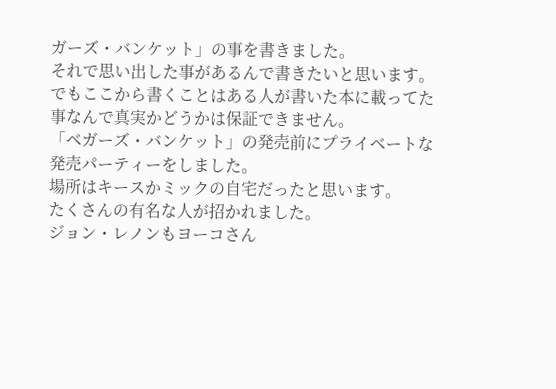ガーズ・バンケット」の事を書きました。
それで思い出した事があるんで書きたいと思います。
でもここから書くことはある人が書いた本に載ってた事なんで真実かどうかは保証できません。
「ベガーズ・バンケット」の発売前にプライベートな発売パーティーをしました。
場所はキースかミックの自宅だったと思います。
たくさんの有名な人が招かれました。
ジョン・レノンもヨーコさん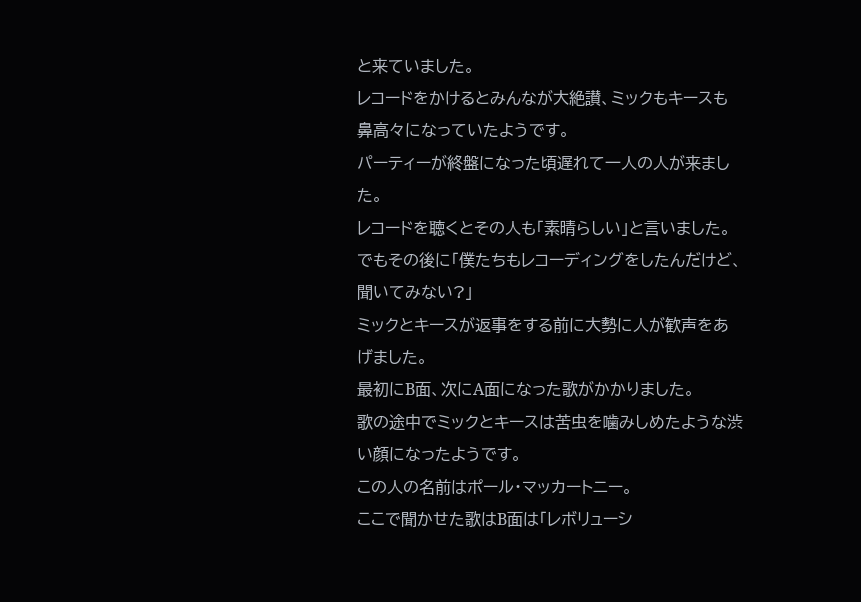と来ていました。
レコードをかけるとみんなが大絶讃、ミックもキースも鼻高々になっていたようです。
パーティーが終盤になった頃遅れて一人の人が来ました。
レコードを聴くとその人も「素晴らしい」と言いました。
でもその後に「僕たちもレコーディングをしたんだけど、聞いてみない?」
ミックとキースが返事をする前に大勢に人が歓声をあげました。
最初にB面、次にA面になった歌がかかりました。
歌の途中でミックとキースは苦虫を噛みしめたような渋い顔になったようです。
この人の名前はポール・マッカートニー。
ここで聞かせた歌はB面は「レボリューシ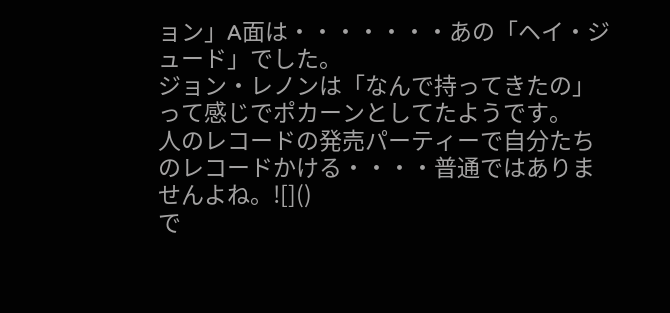ョン」A面は・・・・・・・あの「ヘイ・ジュード」でした。
ジョン・レノンは「なんで持ってきたの」って感じでポカーンとしてたようです。
人のレコードの発売パーティーで自分たちのレコードかける・・・・普通ではありませんよね。![]()
で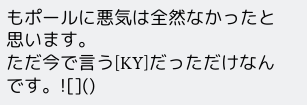もポールに悪気は全然なかったと思います。
ただ今で言う[KY]だっただけなんです。![]()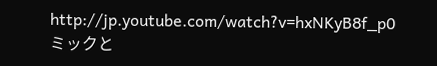http://jp.youtube.com/watch?v=hxNKyB8f_p0
ミックと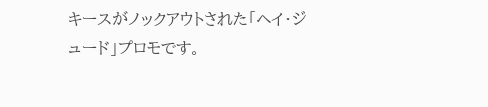キースがノックアウトされた「ヘイ・ジュード」プロモです。